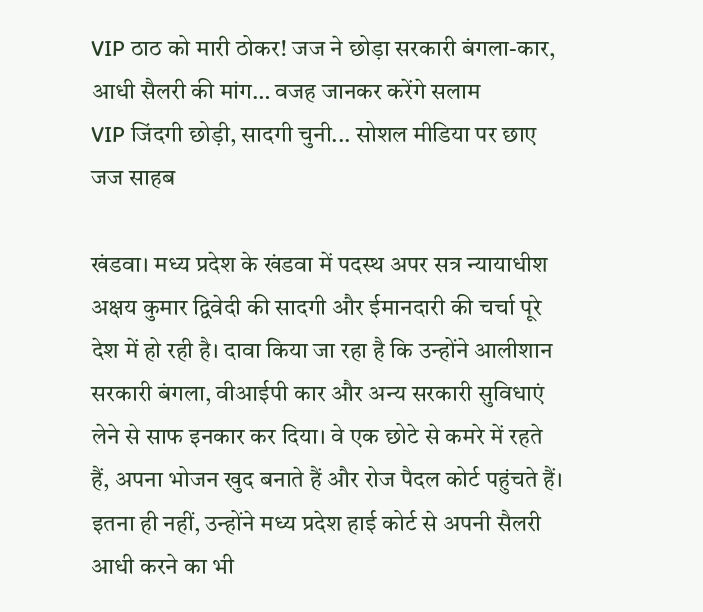VIP ठाठ को मारी ठोकर! जज ने छोड़ा सरकारी बंगला-कार, आधी सैलरी की मांग… वजह जानकर करेंगे सलाम
VIP जिंदगी छोड़ी, सादगी चुनी... सोशल मीडिया पर छाए जज साहब

खंडवा। मध्य प्रदेश के खंडवा में पदस्थ अपर सत्र न्यायाधीश अक्षय कुमार द्विवेदी की सादगी और ईमानदारी की चर्चा पूरे देश में हो रही है। दावा किया जा रहा है कि उन्होंने आलीशान सरकारी बंगला, वीआईपी कार और अन्य सरकारी सुविधाएं लेने से साफ इनकार कर दिया। वे एक छोटे से कमरे में रहते हैं, अपना भोजन खुद बनाते हैं और रोज पैदल कोर्ट पहुंचते हैं।
इतना ही नहीं, उन्होंने मध्य प्रदेश हाई कोर्ट से अपनी सैलरी आधी करने का भी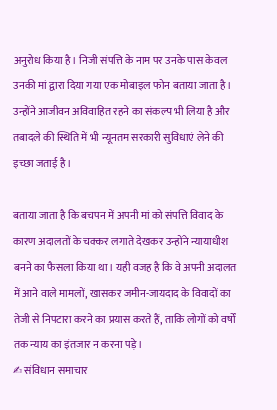अनुरोध किया है। निजी संपत्ति के नाम पर उनके पास केवल उनकी मां द्वारा दिया गया एक मोबाइल फोन बताया जाता है। उन्होंने आजीवन अविवाहित रहने का संकल्प भी लिया है और तबादले की स्थिति में भी न्यूनतम सरकारी सुविधाएं लेने की इच्छा जताई है।

बताया जाता है कि बचपन में अपनी मां को संपत्ति विवाद के कारण अदालतों के चक्कर लगाते देखकर उन्होंने न्यायाधीश बनने का फैसला किया था। यही वजह है कि वे अपनी अदालत में आने वाले मामलों, खासकर जमीन-जायदाद के विवादों का तेजी से निपटारा करने का प्रयास करते हैं, ताकि लोगों को वर्षों तक न्याय का इंतजार न करना पड़े।
✍ संविधान समाचार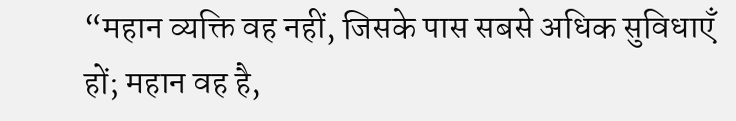“महान व्यक्ति वह नहीं, जिसके पास सबसे अधिक सुविधाएँ हों; महान वह है,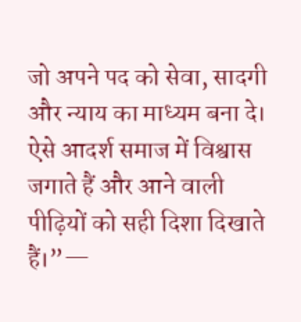जो अपने पद को सेवा, सादगी और न्याय का माध्यम बना दे। ऐसे आदर्श समाज में विश्वास जगाते हैं और आने वाली पीढ़ियों को सही दिशा दिखाते हैं।”—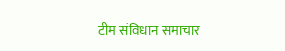टीम संविधान समाचार